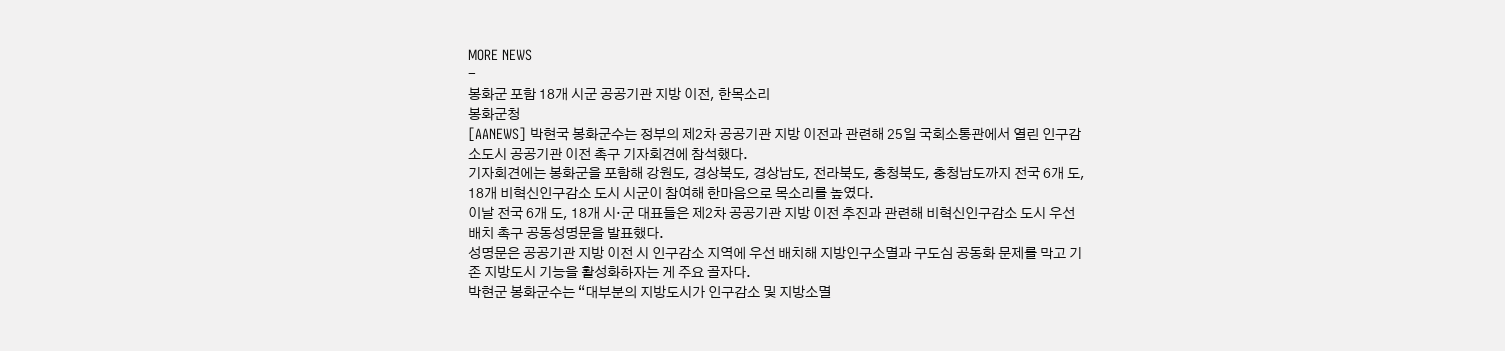MORE NEWS
-
봉화군 포함 18개 시군 공공기관 지방 이전, 한목소리
봉화군청
[AANEWS] 박현국 봉화군수는 정부의 제2차 공공기관 지방 이전과 관련해 25일 국회소통관에서 열린 인구감소도시 공공기관 이전 촉구 기자회견에 참석했다.
기자회견에는 봉화군을 포함해 강원도, 경상북도, 경상남도, 전라북도, 충청북도, 충청남도까지 전국 6개 도, 18개 비혁신인구감소 도시 시군이 참여해 한마음으로 목소리를 높였다.
이날 전국 6개 도, 18개 시·군 대표들은 제2차 공공기관 지방 이전 추진과 관련해 비혁신인구감소 도시 우선 배치 촉구 공동성명문을 발표했다.
성명문은 공공기관 지방 이전 시 인구감소 지역에 우선 배치해 지방인구소멸과 구도심 공동화 문제를 막고 기존 지방도시 기능을 활성화하자는 게 주요 골자다.
박현군 봉화군수는 “대부분의 지방도시가 인구감소 및 지방소멸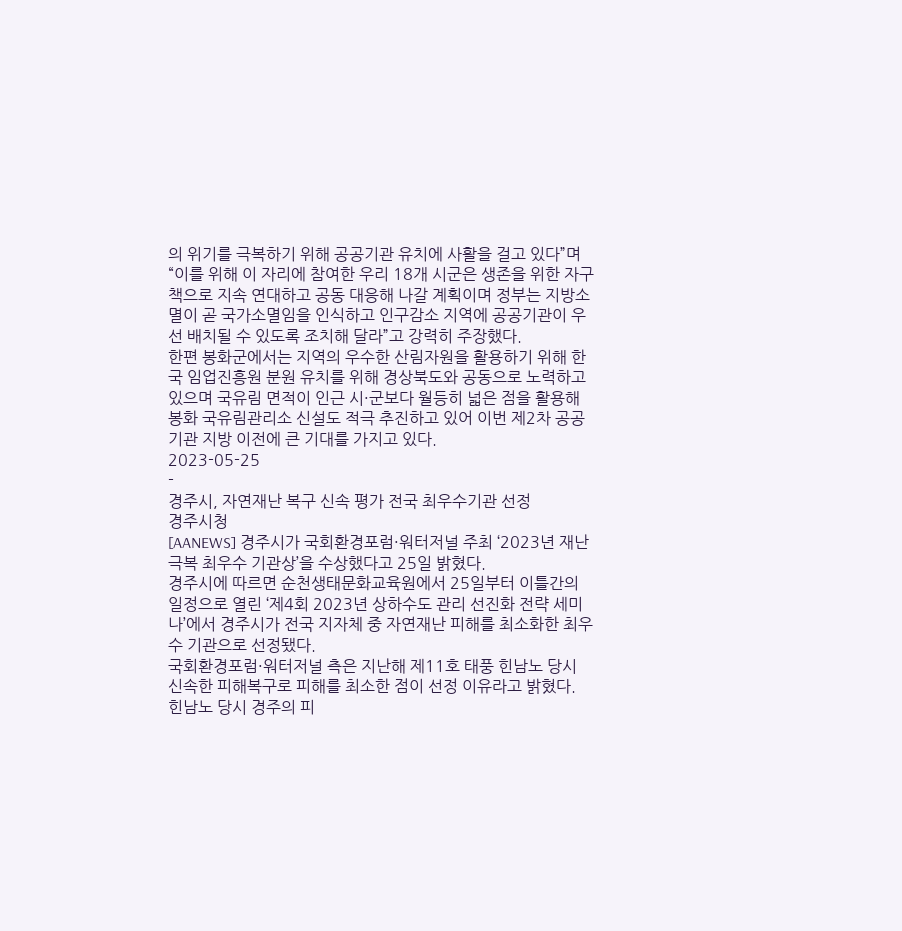의 위기를 극복하기 위해 공공기관 유치에 사활을 걸고 있다”며 “이를 위해 이 자리에 참여한 우리 18개 시군은 생존을 위한 자구책으로 지속 연대하고 공동 대응해 나갈 계획이며 정부는 지방소멸이 곧 국가소멸임을 인식하고 인구감소 지역에 공공기관이 우선 배치될 수 있도록 조치해 달라”고 강력히 주장했다.
한편 봉화군에서는 지역의 우수한 산림자원을 활용하기 위해 한국 임업진흥원 분원 유치를 위해 경상북도와 공동으로 노력하고 있으며 국유림 면적이 인근 시·군보다 월등히 넓은 점을 활용해 봉화 국유림관리소 신설도 적극 추진하고 있어 이번 제2차 공공기관 지방 이전에 큰 기대를 가지고 있다.
2023-05-25
-
경주시, 자연재난 복구 신속 평가 전국 최우수기관 선정
경주시청
[AANEWS] 경주시가 국회환경포럼·워터저널 주최 ‘2023년 재난극복 최우수 기관상’을 수상했다고 25일 밝혔다.
경주시에 따르면 순천생태문화교육원에서 25일부터 이틀간의 일정으로 열린 ‘제4회 2023년 상하수도 관리 선진화 전략 세미나’에서 경주시가 전국 지자체 중 자연재난 피해를 최소화한 최우수 기관으로 선정됐다.
국회환경포럼·워터저널 측은 지난해 제11호 태풍 힌남노 당시 신속한 피해복구로 피해를 최소한 점이 선정 이유라고 밝혔다.
힌남노 당시 경주의 피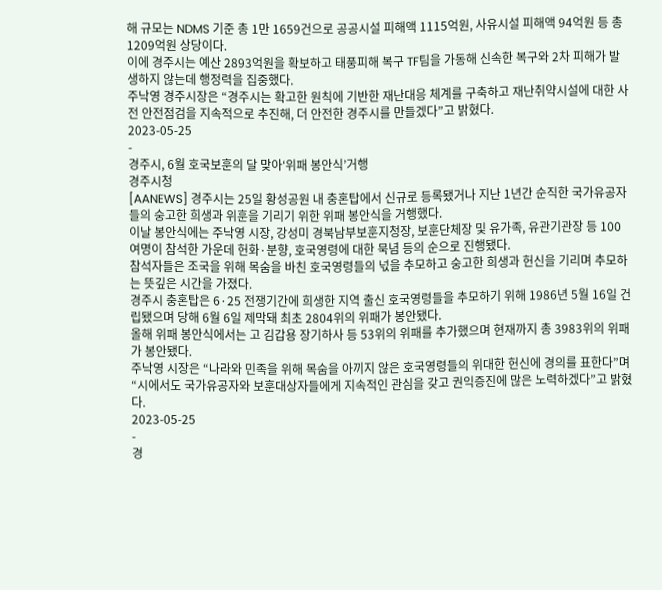해 규모는 NDMS 기준 총 1만 1659건으로 공공시설 피해액 1115억원, 사유시설 피해액 94억원 등 총 1209억원 상당이다.
이에 경주시는 예산 2893억원을 확보하고 태풍피해 복구 TF팀을 가동해 신속한 복구와 2차 피해가 발생하지 않는데 행정력을 집중했다.
주낙영 경주시장은 “경주시는 확고한 원칙에 기반한 재난대응 체계를 구축하고 재난취약시설에 대한 사전 안전점검을 지속적으로 추진해, 더 안전한 경주시를 만들겠다”고 밝혔다.
2023-05-25
-
경주시, 6월 호국보훈의 달 맞아‘위패 봉안식’거행
경주시청
[AANEWS] 경주시는 25일 황성공원 내 충혼탑에서 신규로 등록됐거나 지난 1년간 순직한 국가유공자들의 숭고한 희생과 위훈을 기리기 위한 위패 봉안식을 거행했다.
이날 봉안식에는 주낙영 시장, 강성미 경북남부보훈지청장, 보훈단체장 및 유가족, 유관기관장 등 100여명이 참석한 가운데 헌화·분향, 호국영령에 대한 묵념 등의 순으로 진행됐다.
참석자들은 조국을 위해 목숨을 바친 호국영령들의 넋을 추모하고 숭고한 희생과 헌신을 기리며 추모하는 뜻깊은 시간을 가졌다.
경주시 충혼탑은 6·25 전쟁기간에 희생한 지역 출신 호국영령들을 추모하기 위해 1986년 5월 16일 건립됐으며 당해 6월 6일 제막돼 최초 2804위의 위패가 봉안됐다.
올해 위패 봉안식에서는 고 김갑용 장기하사 등 53위의 위패를 추가했으며 현재까지 총 3983위의 위패가 봉안됐다.
주낙영 시장은 “나라와 민족을 위해 목숨을 아끼지 않은 호국영령들의 위대한 헌신에 경의를 표한다”며 “시에서도 국가유공자와 보훈대상자들에게 지속적인 관심을 갖고 권익증진에 많은 노력하겠다”고 밝혔다.
2023-05-25
-
경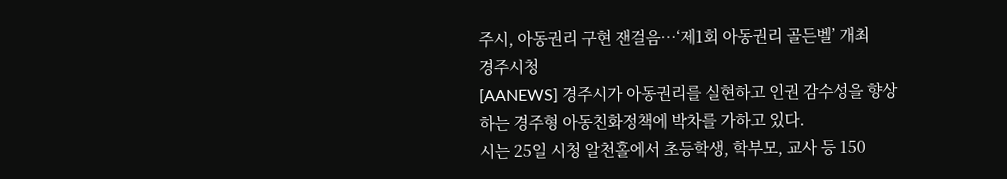주시, 아동권리 구현 잰걸음…‘제1회 아동권리 골든벨’ 개최
경주시청
[AANEWS] 경주시가 아동권리를 실현하고 인권 감수성을 향상하는 경주형 아동친화정책에 박차를 가하고 있다.
시는 25일 시청 알천홀에서 초등학생, 학부모, 교사 등 150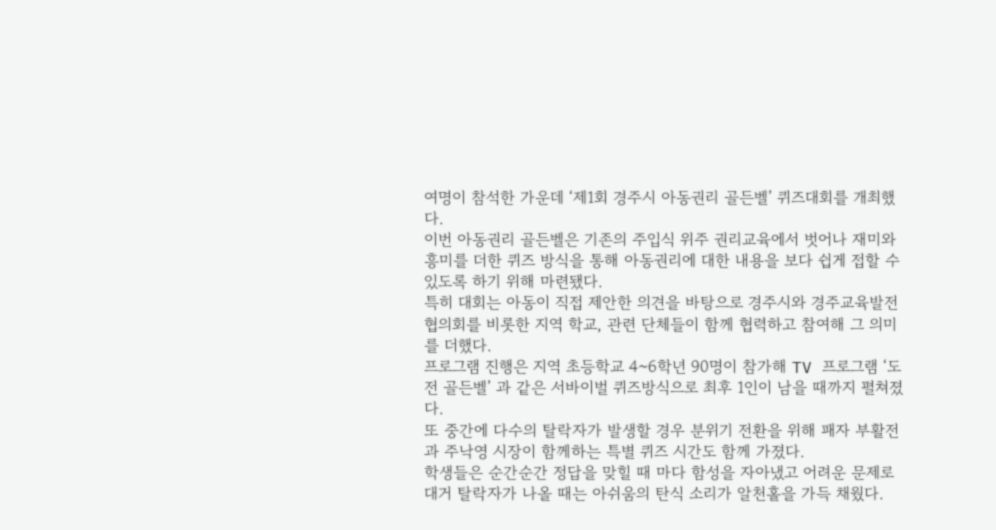여명이 참석한 가운데 ‘제1회 경주시 아동권리 골든벨’ 퀴즈대회를 개최했다.
이번 아동권리 골든벨은 기존의 주입식 위주 권리교육에서 벗어나 재미와 흥미를 더한 퀴즈 방식을 통해 아동권리에 대한 내용을 보다 쉽게 접할 수 있도록 하기 위해 마련됐다.
특히 대회는 아동이 직접 제안한 의견을 바탕으로 경주시와 경주교육발전협의회를 비롯한 지역 학교, 관련 단체들이 함께 협력하고 참여해 그 의미를 더했다.
프로그램 진행은 지역 초등학교 4~6학년 90명이 참가해 TV 프로그램 ‘도전 골든벨’ 과 같은 서바이벌 퀴즈방식으로 최후 1인이 남을 때까지 펼쳐졌다.
또 중간에 다수의 탈락자가 발생할 경우 분위기 전환을 위해 패자 부활전과 주낙영 시장이 함께하는 특별 퀴즈 시간도 함께 가졌다.
학생들은 순간순간 정답을 맞힐 때 마다 함성을 자아냈고 어려운 문제로 대거 탈락자가 나올 때는 아쉬움의 탄식 소리가 알천홀을 가득 채웠다.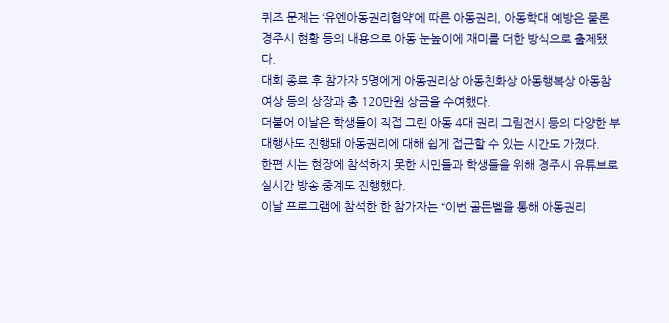퀴즈 문제는 ‘유엔아동권리협약’에 따른 아동권리, 아동학대 예방은 물론 경주시 현황 등의 내용으로 아동 눈높이에 재미를 더한 방식으로 출제됐다.
대회 종료 후 참가자 5명에게 아동권리상 아동친화상 아동행복상 아동참여상 등의 상장과 총 120만원 상금을 수여했다.
더불어 이날은 학생들이 직접 그린 아동 4대 권리 그림전시 등의 다양한 부대행사도 진행돼 아동권리에 대해 쉽게 접근할 수 있는 시간도 가졌다.
한편 시는 현장에 참석하지 못한 시민들과 학생들을 위해 경주시 유튜브로 실시간 방송 중계도 진행했다.
이날 프로그램에 참석한 한 참가자는 “이번 골든벨을 통해 아동권리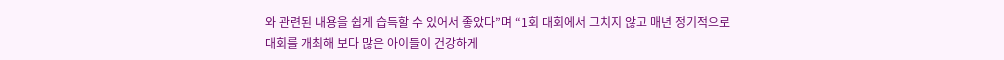와 관련된 내용을 쉽게 습득할 수 있어서 좋았다”며 “1회 대회에서 그치지 않고 매년 정기적으로 대회를 개최해 보다 많은 아이들이 건강하게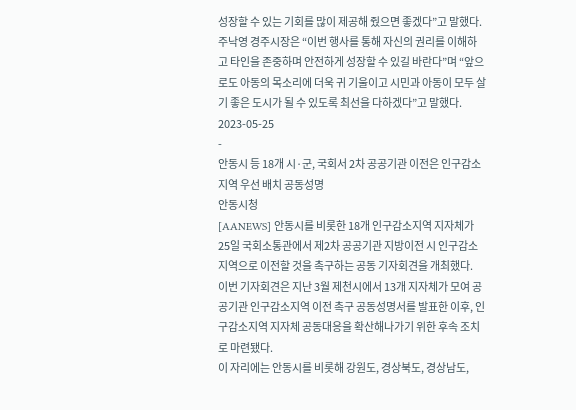성장할 수 있는 기회를 많이 제공해 줬으면 좋겠다”고 말했다.
주낙영 경주시장은 “이번 행사를 통해 자신의 권리를 이해하고 타인을 존중하며 안전하게 성장할 수 있길 바란다”며 “앞으로도 아동의 목소리에 더욱 귀 기울이고 시민과 아동이 모두 살기 좋은 도시가 될 수 있도록 최선을 다하겠다”고 말했다.
2023-05-25
-
안동시 등 18개 시·군, 국회서 2차 공공기관 이전은 인구감소지역 우선 배치 공동성명
안동시청
[AANEWS] 안동시를 비롯한 18개 인구감소지역 지자체가 25일 국회소통관에서 제2차 공공기관 지방이전 시 인구감소지역으로 이전할 것을 촉구하는 공동 기자회견을 개최했다.
이번 기자회견은 지난 3월 제천시에서 13개 지자체가 모여 공공기관 인구감소지역 이전 촉구 공동성명서를 발표한 이후, 인구감소지역 지자체 공동대응을 확산해나가기 위한 후속 조치로 마련됐다.
이 자리에는 안동시를 비롯해 강원도, 경상북도, 경상남도,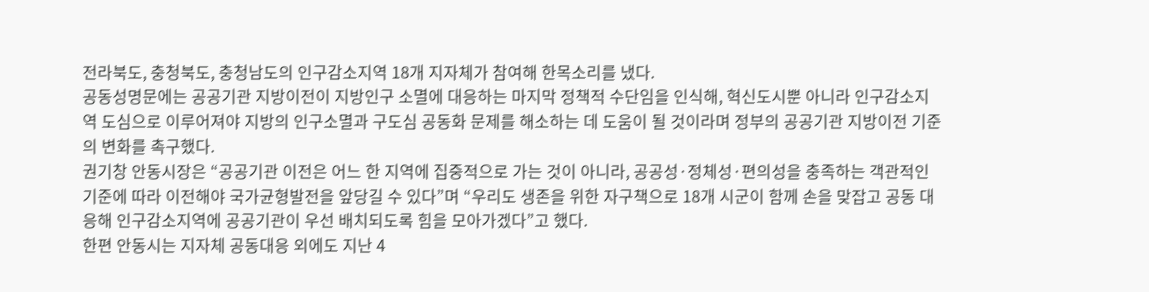전라북도, 충청북도, 충청남도의 인구감소지역 18개 지자체가 참여해 한목소리를 냈다.
공동성명문에는 공공기관 지방이전이 지방인구 소멸에 대응하는 마지막 정책적 수단임을 인식해, 혁신도시뿐 아니라 인구감소지역 도심으로 이루어져야 지방의 인구소멸과 구도심 공동화 문제를 해소하는 데 도움이 될 것이라며 정부의 공공기관 지방이전 기준의 변화를 촉구했다.
권기창 안동시장은 “공공기관 이전은 어느 한 지역에 집중적으로 가는 것이 아니라, 공공성·정체성·편의성을 충족하는 객관적인 기준에 따라 이전해야 국가균형발전을 앞당길 수 있다”며 “우리도 생존을 위한 자구책으로 18개 시군이 함께 손을 맞잡고 공동 대응해 인구감소지역에 공공기관이 우선 배치되도록 힘을 모아가겠다”고 했다.
한편 안동시는 지자체 공동대응 외에도 지난 4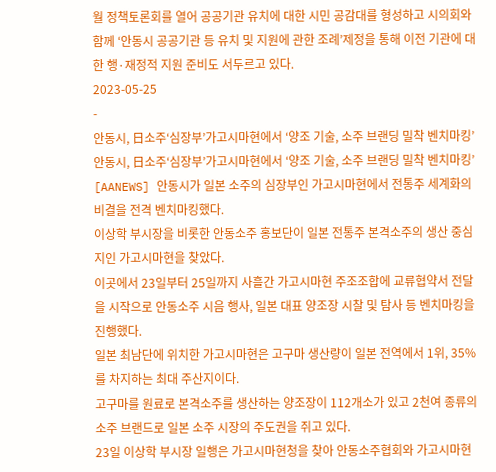월 정책토론회를 열어 공공기관 유치에 대한 시민 공감대를 형성하고 시의회와 함께 ‘안동시 공공기관 등 유치 및 지원에 관한 조례’제정을 통해 이전 기관에 대한 행·재정적 지원 준비도 서두르고 있다.
2023-05-25
-
안동시, 日소주‘심장부’가고시마현에서 ‘양조 기술, 소주 브랜딩 밀착 벤치마킹’
안동시, 日소주‘심장부’가고시마현에서 ‘양조 기술, 소주 브랜딩 밀착 벤치마킹’
[AANEWS] 안동시가 일본 소주의 심장부인 가고시마현에서 전통주 세계화의 비결을 전격 벤치마킹했다.
이상학 부시장을 비롯한 안동소주 홍보단이 일본 전통주 본격소주의 생산 중심지인 가고시마현을 찾았다.
이곳에서 23일부터 25일까지 사흘간 가고시마현 주조조합에 교류협약서 전달을 시작으로 안동소주 시음 행사, 일본 대표 양조장 시찰 및 탐사 등 벤치마킹을 진행했다.
일본 최남단에 위치한 가고시마현은 고구마 생산량이 일본 전역에서 1위, 35%를 차지하는 최대 주산지이다.
고구마를 원료로 본격소주를 생산하는 양조장이 112개소가 있고 2천여 종류의 소주 브랜드로 일본 소주 시장의 주도권을 쥐고 있다.
23일 이상학 부시장 일행은 가고시마현청을 찾아 안동소주협회와 가고시마현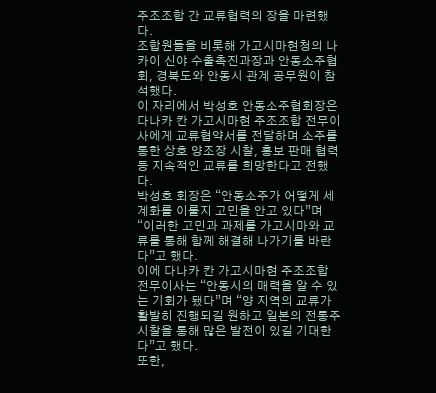주조조합 간 교류협력의 장을 마련했다.
조합원들을 비롯해 가고시마현청의 나카이 신야 수출촉진과장과 안동소주협회, 경북도와 안동시 관계 공무원이 참석했다.
이 자리에서 박성호 안동소주협회장은 다나카 칸 가고시마현 주조조합 전무이사에게 교류협약서를 전달하며 소주를 통한 상호 양조장 시찰, 홍보 판매 협력 등 지속적인 교류를 희망한다고 전했다.
박성호 회장은 “안동소주가 어떻게 세계화를 이룰지 고민을 안고 있다”며 “이러한 고민과 과제를 가고시마와 교류를 통해 함께 해결해 나가기를 바란다”고 했다.
이에 다나카 칸 가고시마현 주조조합 전무이사는 “안동시의 매력을 알 수 있는 기회가 됐다”며 “양 지역의 교류가 활발히 진행되길 원하고 일본의 전통주 시찰을 통해 많은 발전이 있길 기대한다”고 했다.
또한,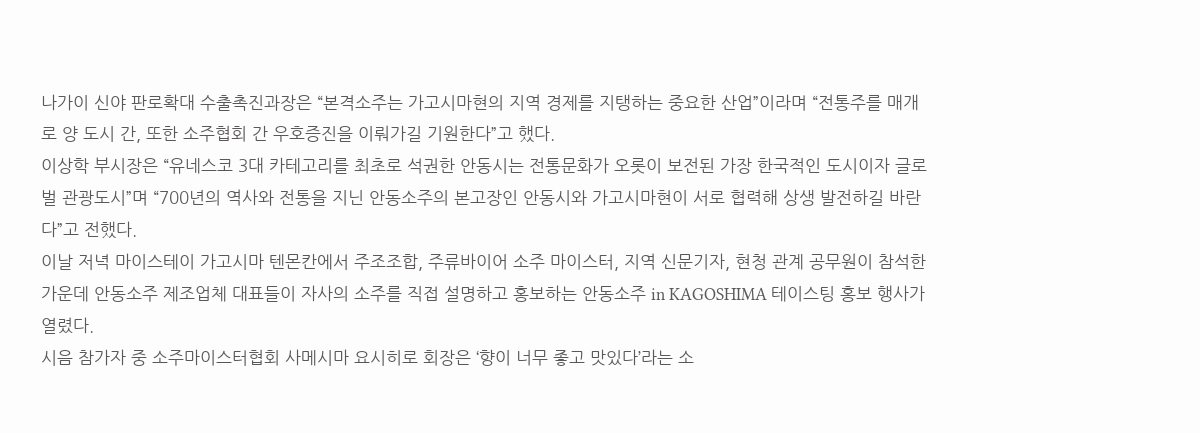나가이 신야 판로확대 수출촉진과장은 “본격소주는 가고시마현의 지역 경제를 지탱하는 중요한 산업”이라며 “전통주를 매개로 양 도시 간, 또한 소주협회 간 우호증진을 이뤄가길 기원한다”고 했다.
이상학 부시장은 “유네스코 3대 카테고리를 최초로 석권한 안동시는 전통문화가 오롯이 보전된 가장 한국적인 도시이자 글로벌 관광도시”며 “700년의 역사와 전통을 지닌 안동소주의 본고장인 안동시와 가고시마현이 서로 협력해 상생 발전하길 바란다”고 전했다.
이날 저녁 마이스테이 가고시마 텐몬칸에서 주조조합, 주류바이어 소주 마이스터, 지역 신문기자, 현청 관계 공무원이 참석한 가운데 안동소주 제조업체 대표들이 자사의 소주를 직접 설명하고 홍보하는 안동소주 in KAGOSHIMA 테이스팅 홍보 행사가 열렸다.
시음 참가자 중 소주마이스터협회 사메시마 요시히로 회장은 ‘향이 너무 좋고 맛있다’라는 소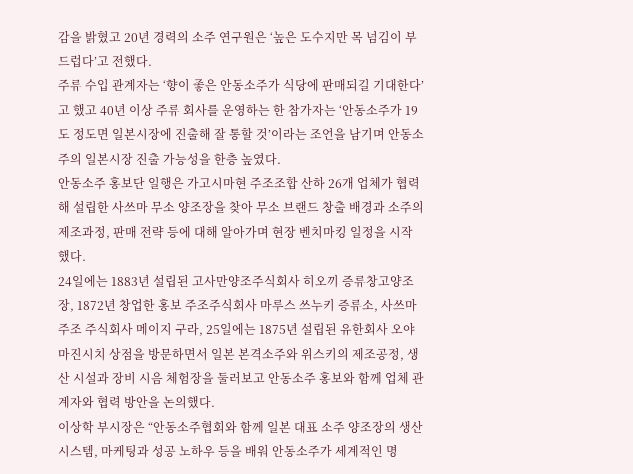감을 밝혔고 20년 경력의 소주 연구원은 ‘높은 도수지만 목 넘김이 부드럽다’고 전했다.
주류 수입 관계자는 ‘향이 좋은 안동소주가 식당에 판매되길 기대한다’고 했고 40년 이상 주류 회사를 운영하는 한 참가자는 ‘안동소주가 19도 정도면 일본시장에 진출해 잘 통할 것’이라는 조언을 남기며 안동소주의 일본시장 진출 가능성을 한층 높였다.
안동소주 홍보단 일행은 가고시마현 주조조합 산하 26개 업체가 협력해 설립한 사쓰마 무소 양조장을 찾아 무소 브랜드 창출 배경과 소주의 제조과정, 판매 전략 등에 대해 알아가며 현장 벤치마킹 일정을 시작했다.
24일에는 1883년 설립된 고사만양조주식회사 히오끼 증류창고양조장, 1872년 창업한 홍보 주조주식회사 마루스 쓰누키 증류소, 사쓰마 주조 주식회사 메이지 구라, 25일에는 1875년 설립된 유한회사 오야마진시치 상점을 방문하면서 일본 본격소주와 위스키의 제조공정, 생산 시설과 장비 시음 체험장을 둘러보고 안동소주 홍보와 함께 업체 관계자와 협력 방안을 논의했다.
이상학 부시장은 “안동소주협회와 함께 일본 대표 소주 양조장의 생산시스템, 마케팅과 성공 노하우 등을 배워 안동소주가 세계적인 명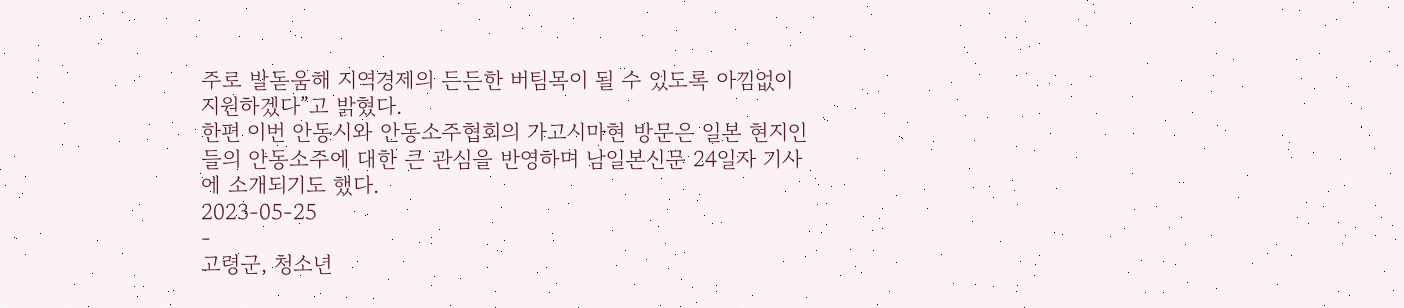주로 발돋움해 지역경제의 든든한 버팀목이 될 수 있도록 아낌없이 지원하겠다”고 밝혔다.
한편 이번 안동시와 안동소주협회의 가고시마현 방문은 일본 현지인들의 안동소주에 대한 큰 관심을 반영하며 남일본신문 24일자 기사에 소개되기도 했다.
2023-05-25
-
고령군, 청소년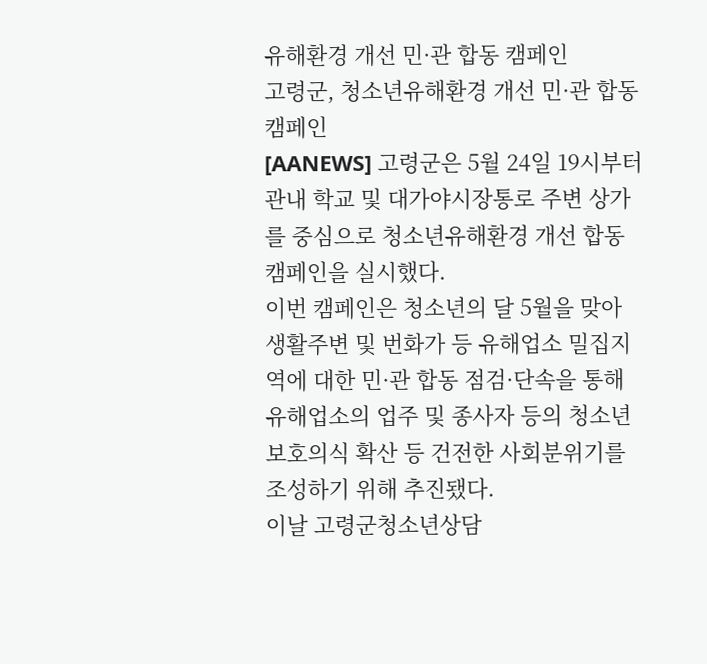유해환경 개선 민·관 합동 캠페인
고령군, 청소년유해환경 개선 민·관 합동 캠페인
[AANEWS] 고령군은 5월 24일 19시부터 관내 학교 및 대가야시장통로 주변 상가를 중심으로 청소년유해환경 개선 합동 캠페인을 실시했다.
이번 캠페인은 청소년의 달 5월을 맞아 생활주변 및 번화가 등 유해업소 밀집지역에 대한 민·관 합동 점검·단속을 통해 유해업소의 업주 및 종사자 등의 청소년보호의식 확산 등 건전한 사회분위기를 조성하기 위해 추진됐다.
이날 고령군청소년상담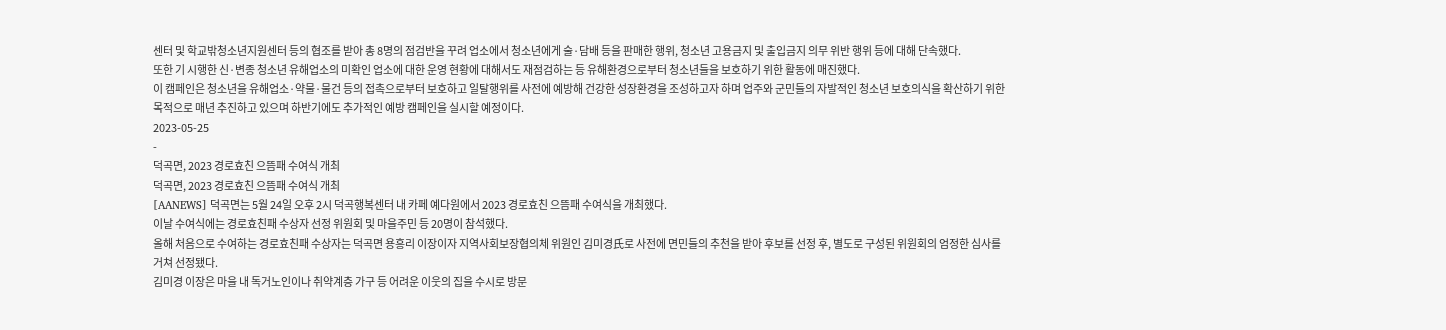센터 및 학교밖청소년지원센터 등의 협조를 받아 총 8명의 점검반을 꾸려 업소에서 청소년에게 술·담배 등을 판매한 행위, 청소년 고용금지 및 출입금지 의무 위반 행위 등에 대해 단속했다.
또한 기 시행한 신·변종 청소년 유해업소의 미확인 업소에 대한 운영 현황에 대해서도 재점검하는 등 유해환경으로부터 청소년들을 보호하기 위한 활동에 매진했다.
이 캠페인은 청소년을 유해업소·약물·물건 등의 접촉으로부터 보호하고 일탈행위를 사전에 예방해 건강한 성장환경을 조성하고자 하며 업주와 군민들의 자발적인 청소년 보호의식을 확산하기 위한 목적으로 매년 추진하고 있으며 하반기에도 추가적인 예방 캠페인을 실시할 예정이다.
2023-05-25
-
덕곡면, 2023 경로효친 으뜸패 수여식 개최
덕곡면, 2023 경로효친 으뜸패 수여식 개최
[AANEWS] 덕곡면는 5월 24일 오후 2시 덕곡행복센터 내 카페 예다원에서 2023 경로효친 으뜸패 수여식을 개최했다.
이날 수여식에는 경로효친패 수상자 선정 위원회 및 마을주민 등 20명이 참석했다.
올해 처음으로 수여하는 경로효친패 수상자는 덕곡면 용흥리 이장이자 지역사회보장협의체 위원인 김미경氏로 사전에 면민들의 추천을 받아 후보를 선정 후, 별도로 구성된 위원회의 엄정한 심사를 거쳐 선정됐다.
김미경 이장은 마을 내 독거노인이나 취약계층 가구 등 어려운 이웃의 집을 수시로 방문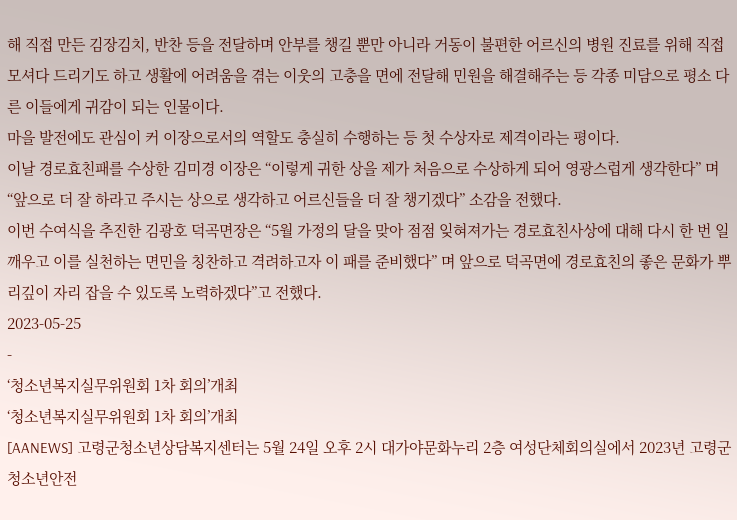해 직접 만든 김장김치, 반찬 등을 전달하며 안부를 챙길 뿐만 아니라 거동이 불편한 어르신의 병원 진료를 위해 직접 모셔다 드리기도 하고 생활에 어려움을 겪는 이웃의 고충을 면에 전달해 민원을 해결해주는 등 각종 미담으로 평소 다른 이들에게 귀감이 되는 인물이다.
마을 발전에도 관심이 커 이장으로서의 역할도 충실히 수행하는 등 첫 수상자로 제격이라는 평이다.
이날 경로효친패를 수상한 김미경 이장은 “이렇게 귀한 상을 제가 처음으로 수상하게 되어 영광스럽게 생각한다” 며 “앞으로 더 잘 하라고 주시는 상으로 생각하고 어르신들을 더 잘 챙기겠다” 소감을 전했다.
이번 수여식을 추진한 김광호 덕곡면장은 “5월 가정의 달을 맞아 점점 잊혀져가는 경로효친사상에 대해 다시 한 번 일깨우고 이를 실천하는 면민을 칭찬하고 격려하고자 이 패를 준비했다” 며 앞으로 덕곡면에 경로효친의 좋은 문화가 뿌리깊이 자리 잡을 수 있도록 노력하겠다”고 전했다.
2023-05-25
-
‘청소년복지실무위원회 1차 회의’개최
‘청소년복지실무위원회 1차 회의’개최
[AANEWS] 고령군청소년상담복지센터는 5월 24일 오후 2시 대가야문화누리 2층 여성단체회의실에서 2023년 고령군 청소년안전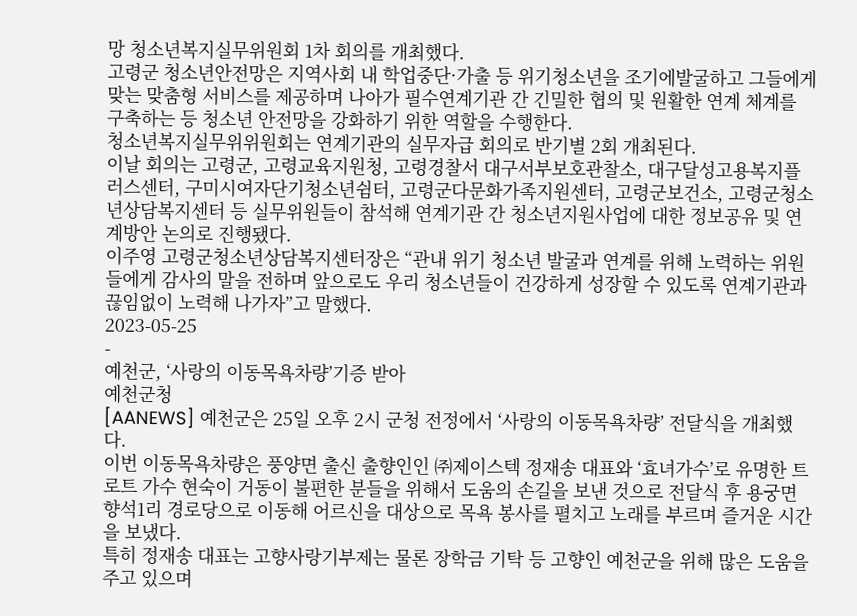망 청소년복지실무위원회 1차 회의를 개최했다.
고령군 청소년안전망은 지역사회 내 학업중단·가출 등 위기청소년을 조기에발굴하고 그들에게 맞는 맞춤형 서비스를 제공하며 나아가 필수연계기관 간 긴밀한 협의 및 원활한 연계 체계를 구축하는 등 청소년 안전망을 강화하기 위한 역할을 수행한다.
청소년복지실무위위원회는 연계기관의 실무자급 회의로 반기별 2회 개최된다.
이날 회의는 고령군, 고령교육지원청, 고령경찰서 대구서부보호관찰소, 대구달성고용복지플러스센터, 구미시여자단기청소년쉼터, 고령군다문화가족지원센터, 고령군보건소, 고령군청소년상담복지센터 등 실무위원들이 참석해 연계기관 간 청소년지원사업에 대한 정보공유 및 연계방안 논의로 진행됐다.
이주영 고령군청소년상담복지센터장은 “관내 위기 청소년 발굴과 연계를 위해 노력하는 위원들에게 감사의 말을 전하며 앞으로도 우리 청소년들이 건강하게 성장할 수 있도록 연계기관과 끊임없이 노력해 나가자”고 말했다.
2023-05-25
-
예천군, ‘사랑의 이동목욕차량’기증 받아
예천군청
[AANEWS] 예천군은 25일 오후 2시 군청 전정에서 ‘사랑의 이동목욕차량’ 전달식을 개최했다.
이번 이동목욕차량은 풍양면 출신 출향인인 ㈜제이스텍 정재송 대표와 ‘효녀가수’로 유명한 트로트 가수 현숙이 거동이 불편한 분들을 위해서 도움의 손길을 보낸 것으로 전달식 후 용궁면 향석1리 경로당으로 이동해 어르신을 대상으로 목욕 봉사를 펼치고 노래를 부르며 즐거운 시간을 보냈다.
특히 정재송 대표는 고향사랑기부제는 물론 장학금 기탁 등 고향인 예천군을 위해 많은 도움을 주고 있으며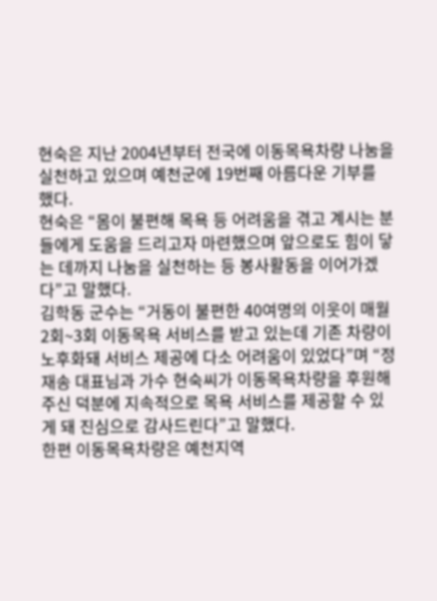현숙은 지난 2004년부터 전국에 이동목욕차량 나눔을 실천하고 있으며 예천군에 19번째 아름다운 기부를 했다.
현숙은 “몸이 불편해 목욕 등 어려움을 겪고 계시는 분들에게 도움을 드리고자 마련했으며 앞으로도 힘이 닿는 데까지 나눔을 실천하는 등 봉사활동을 이어가겠다”고 말했다.
김학동 군수는 “거동이 불편한 40여명의 이웃이 매월 2회~3회 이동목욕 서비스를 받고 있는데 기존 차량이 노후화돼 서비스 제공에 다소 어려움이 있었다”며 “정재송 대표님과 가수 현숙씨가 이동목욕차량을 후원해 주신 덕분에 지속적으로 목욕 서비스를 제공할 수 있게 돼 진심으로 감사드린다”고 말했다.
한편 이동목욕차량은 예천지역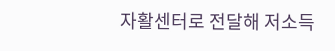자활센터로 전달해 저소득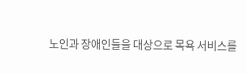노인과 장애인들을 대상으로 목욕 서비스를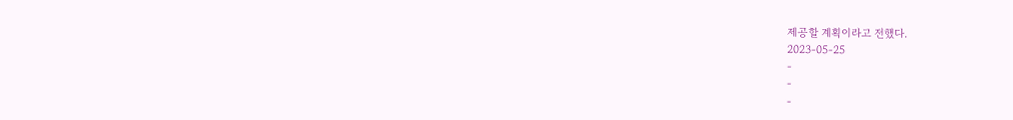제공할 계획이라고 전했다.
2023-05-25
-
-
-